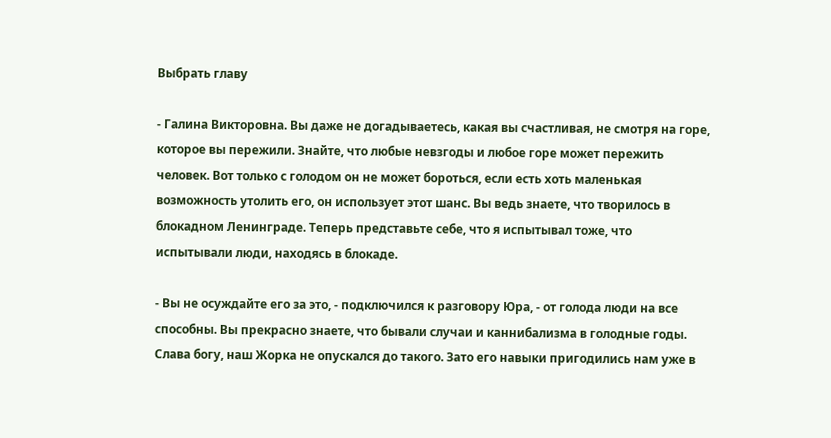Выбрать главу

- Галина Викторовна. Вы даже не догадываетесь, какая вы счастливая, не смотря на горе, которое вы пережили. Знайте, что любые невзгоды и любое горе может пережить человек. Вот только с голодом он не может бороться, если есть хоть маленькая возможность утолить его, он использует этот шанс. Вы ведь знаете, что творилось в блокадном Ленинграде. Теперь представьте себе, что я испытывал тоже, что испытывали люди, находясь в блокаде.

- Вы не осуждайте его за это, - подключился к разговору Юра, - от голода люди на все способны. Вы прекрасно знаете, что бывали случаи и каннибализма в голодные годы. Слава богу, наш Жорка не опускался до такого. Зато его навыки пригодились нам уже в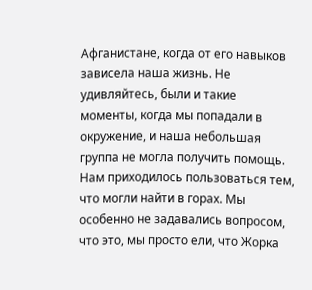Афганистане, когда от его навыков зависела наша жизнь. Не удивляйтесь, были и такие моменты, когда мы попадали в окружение, и наша небольшая группа не могла получить помощь. Нам приходилось пользоваться тем, что могли найти в горах. Мы особенно не задавались вопросом, что это, мы просто ели, что Жорка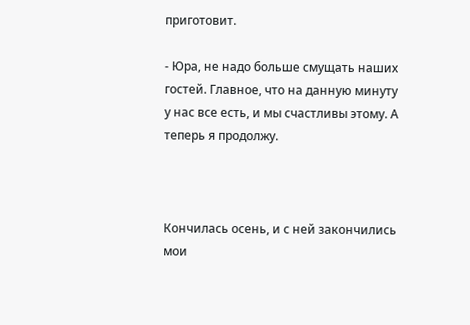приготовит.

- Юра, не надо больше смущать наших гостей. Главное, что на данную минуту у нас все есть, и мы счастливы этому. А теперь я продолжу.



Кончилась осень, и с ней закончились мои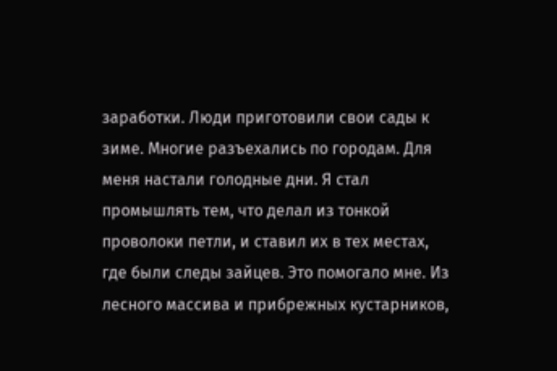заработки. Люди приготовили свои сады к зиме. Многие разъехались по городам. Для меня настали голодные дни. Я стал промышлять тем, что делал из тонкой проволоки петли, и ставил их в тех местах, где были следы зайцев. Это помогало мне. Из лесного массива и прибрежных кустарников,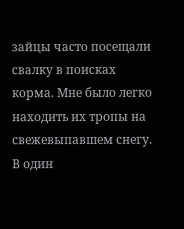зайцы часто посещали свалку в поисках корма. Мне было легко находить их тропы на свежевыпавшем снегу. В один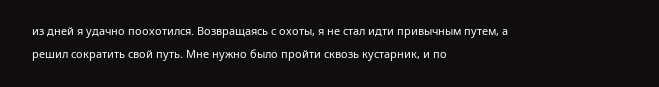из дней я удачно поохотился. Возвращаясь с охоты, я не стал идти привычным путем, а решил сократить свой путь. Мне нужно было пройти сквозь кустарник, и по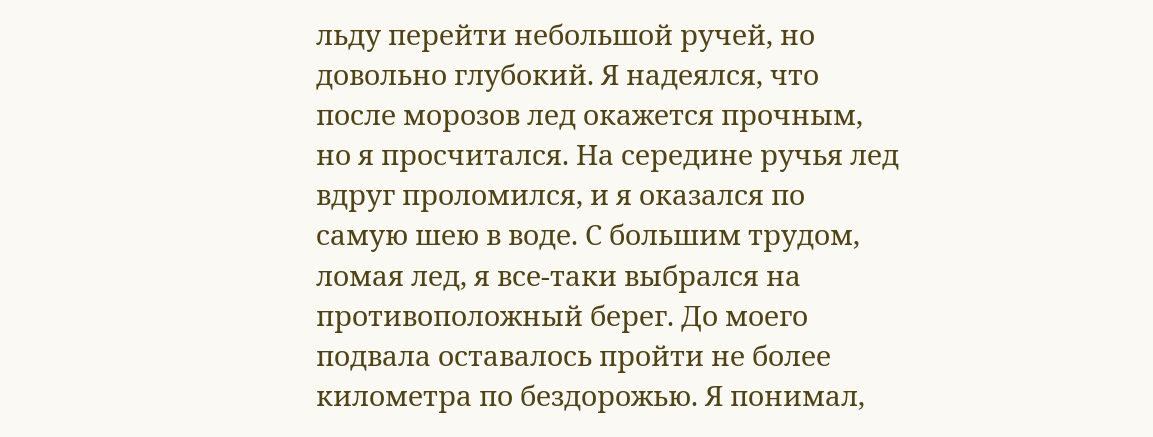льду перейти небольшой ручей, но довольно глубокий. Я надеялся, что после морозов лед окажется прочным, но я просчитался. На середине ручья лед вдруг проломился, и я оказался по самую шею в воде. С большим трудом, ломая лед, я все-таки выбрался на противоположный берег. До моего подвала оставалось пройти не более километра по бездорожью. Я понимал,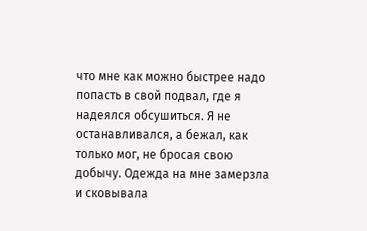что мне как можно быстрее надо попасть в свой подвал, где я надеялся обсушиться. Я не останавливался, а бежал, как только мог, не бросая свою добычу. Одежда на мне замерзла и сковывала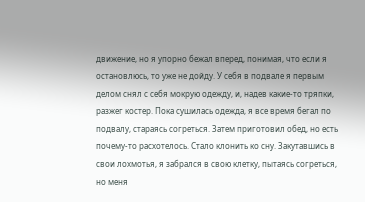движение, но я упорно бежал вперед, понимая, что если я остановлюсь, то уже не дойду. У себя в подвале я первым делом снял с себя мокрую одежду, и, надев какие-то тряпки, разжег костер. Пока сушилась одежда, я все время бегал по подвалу, стараясь согреться. Затем приготовил обед, но есть почему-то расхотелось. Стало клонить ко сну. Закутавшись в свои лохмотья, я забрался в свою клетку, пытаясь согреться, но меня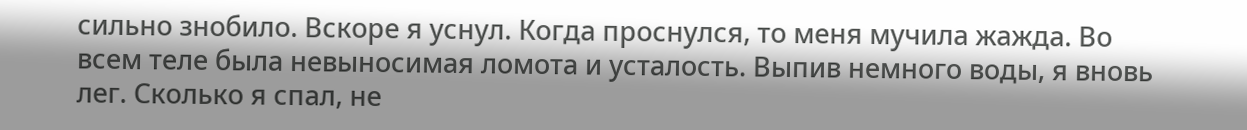сильно знобило. Вскоре я уснул. Когда проснулся, то меня мучила жажда. Во всем теле была невыносимая ломота и усталость. Выпив немного воды, я вновь лег. Сколько я спал, не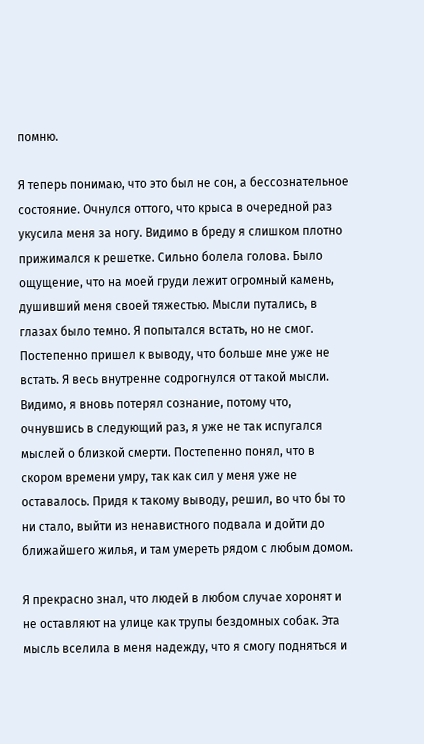помню.

Я теперь понимаю, что это был не сон, а бессознательное состояние. Очнулся оттого, что крыса в очередной раз укусила меня за ногу. Видимо в бреду я слишком плотно прижимался к решетке. Сильно болела голова. Было ощущение, что на моей груди лежит огромный камень, душивший меня своей тяжестью. Мысли путались, в глазах было темно. Я попытался встать, но не смог. Постепенно пришел к выводу, что больше мне уже не встать. Я весь внутренне содрогнулся от такой мысли. Видимо, я вновь потерял сознание, потому что, очнувшись в следующий раз, я уже не так испугался мыслей о близкой смерти. Постепенно понял, что в скором времени умру, так как сил у меня уже не оставалось. Придя к такому выводу, решил, во что бы то ни стало, выйти из ненавистного подвала и дойти до ближайшего жилья, и там умереть рядом с любым домом.

Я прекрасно знал, что людей в любом случае хоронят и не оставляют на улице как трупы бездомных собак. Эта мысль вселила в меня надежду, что я смогу подняться и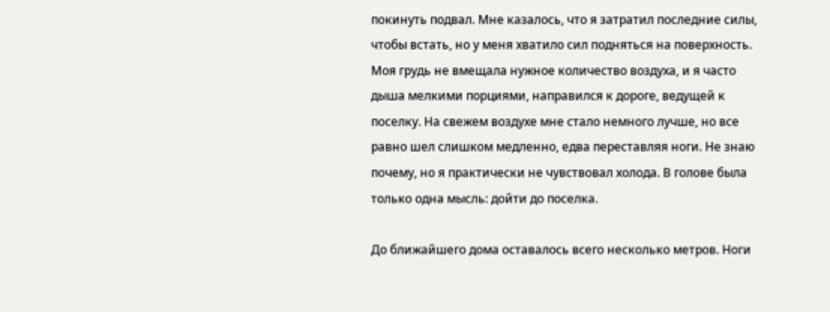покинуть подвал. Мне казалось, что я затратил последние силы, чтобы встать, но у меня хватило сил подняться на поверхность. Моя грудь не вмещала нужное количество воздуха, и я часто дыша мелкими порциями, направился к дороге, ведущей к поселку. На свежем воздухе мне стало немного лучше, но все равно шел слишком медленно, едва переставляя ноги. Не знаю почему, но я практически не чувствовал холода. В голове была только одна мысль: дойти до поселка.

До ближайшего дома оставалось всего несколько метров. Ноги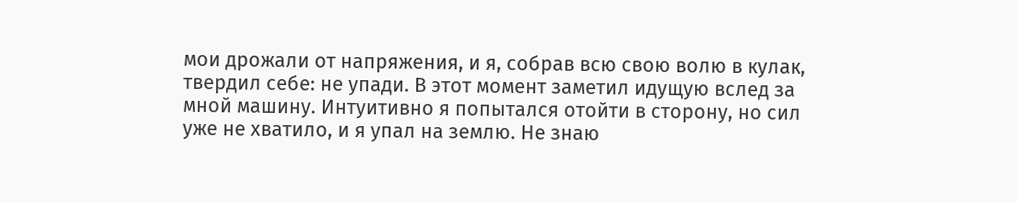мои дрожали от напряжения, и я, собрав всю свою волю в кулак, твердил себе: не упади. В этот момент заметил идущую вслед за мной машину. Интуитивно я попытался отойти в сторону, но сил уже не хватило, и я упал на землю. Не знаю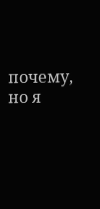почему, но я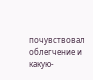почувствовал облегчение и какую-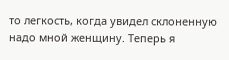то легкость, когда увидел склоненную надо мной женщину. Теперь я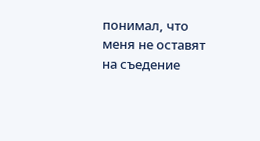понимал, что меня не оставят на съедение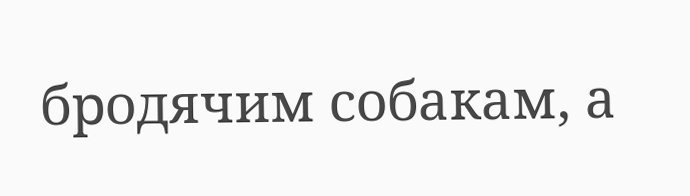бродячим собакам, а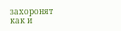захоронят как и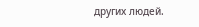других людей.